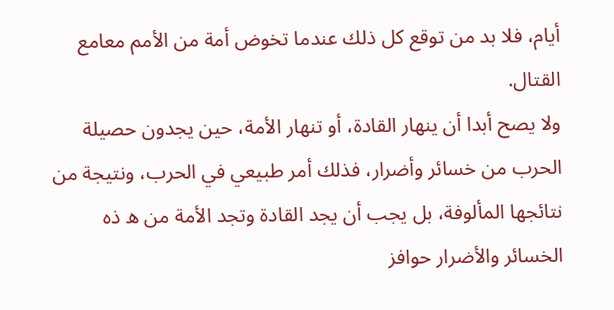أيام، فلا بد من توقع كل ذلك عندما تخوض أمة من الأمم معامع القتال.
ولا يصح أبدا أن ينهار القادة، أو تنهار الأمة، حين يجدون حصيلة الحرب من خسائر وأضرار، فذلك أمر طبيعي في الحرب، ونتيجة من نتائجها المألوفة، بل يجب أن يجد القادة وتجد الأمة من ه ذه الخسائر والأضرار حوافز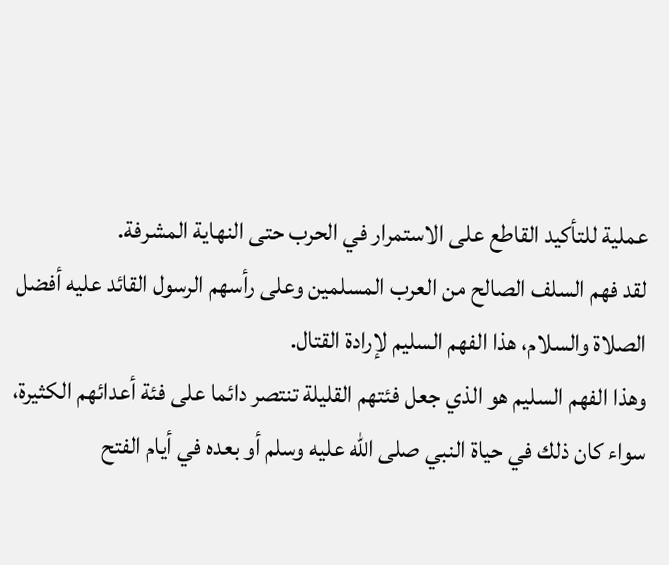عملية للتأكيد القاطع على الاستمرار في الحرب حتى النهاية المشرفة.
لقد فهم السلف الصالح من العرب المسلمين وعلى رأسهم الرسول القائد عليه أفضل الصلاة والسلام، هذا الفهم السليم لإرادة القتال.
وهذا الفهم السليم هو الذي جعل فئتهم القليلة تنتصر دائما على فئة أعدائهم الكثيرة، سواء كان ذلك في حياة النبي صلى الله عليه وسلم أو بعده في أيام الفتح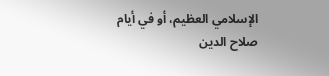الإسلامي العظيم، أو في أيام صلاح الدين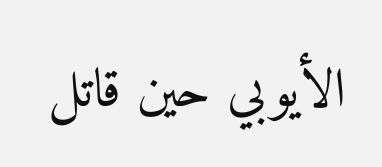الأيوبي حين قاتل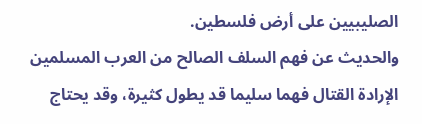الصليبيين على أرض فلسطين.
والحديث عن فهم السلف الصالح من العرب المسلمين الإرادة القتال فهما سليما قد يطول كثيرة، وقد يحتاج